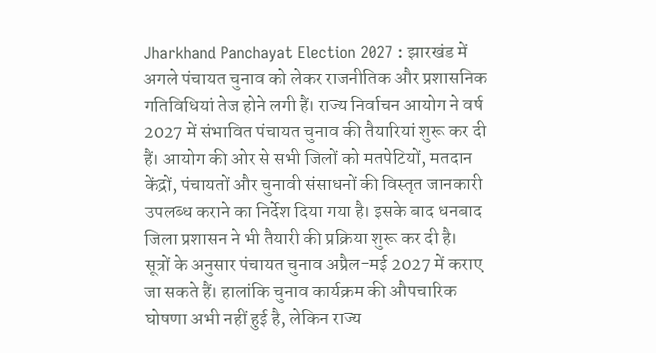Jharkhand Panchayat Election 2027 : झारखंड में अगले पंचायत चुनाव को लेकर राजनीतिक और प्रशासनिक गतिविधियां तेज होने लगी हैं। राज्य निर्वाचन आयोग ने वर्ष 2027 में संभावित पंचायत चुनाव की तैयारियां शुरू कर दी हैं। आयोग की ओर से सभी जिलों को मतपेटियों, मतदान केंद्रों, पंचायतों और चुनावी संसाधनों की विस्तृत जानकारी उपलब्ध कराने का निर्देश दिया गया है। इसके बाद धनबाद जिला प्रशासन ने भी तैयारी की प्रक्रिया शुरू कर दी है।
सूत्रों के अनुसार पंचायत चुनाव अप्रैल-मई 2027 में कराए जा सकते हैं। हालांकि चुनाव कार्यक्रम की औपचारिक घोषणा अभी नहीं हुई है, लेकिन राज्य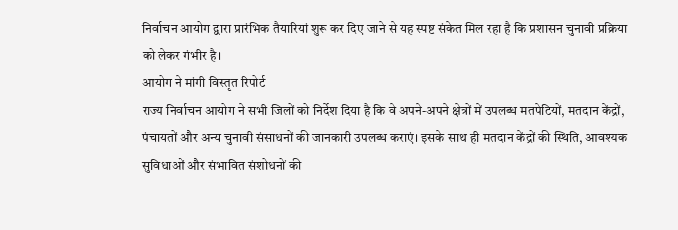निर्वाचन आयोग द्वारा प्रारंभिक तैयारियां शुरू कर दिए जाने से यह स्पष्ट संकेत मिल रहा है कि प्रशासन चुनावी प्रक्रिया को लेकर गंभीर है।
आयोग ने मांगी विस्तृत रिपोर्ट
राज्य निर्वाचन आयोग ने सभी जिलों को निर्देश दिया है कि वे अपने-अपने क्षेत्रों में उपलब्ध मतपेटियों, मतदान केंद्रों, पंचायतों और अन्य चुनावी संसाधनों की जानकारी उपलब्ध कराएं। इसके साथ ही मतदान केंद्रों की स्थिति, आवश्यक सुविधाओं और संभावित संशोधनों की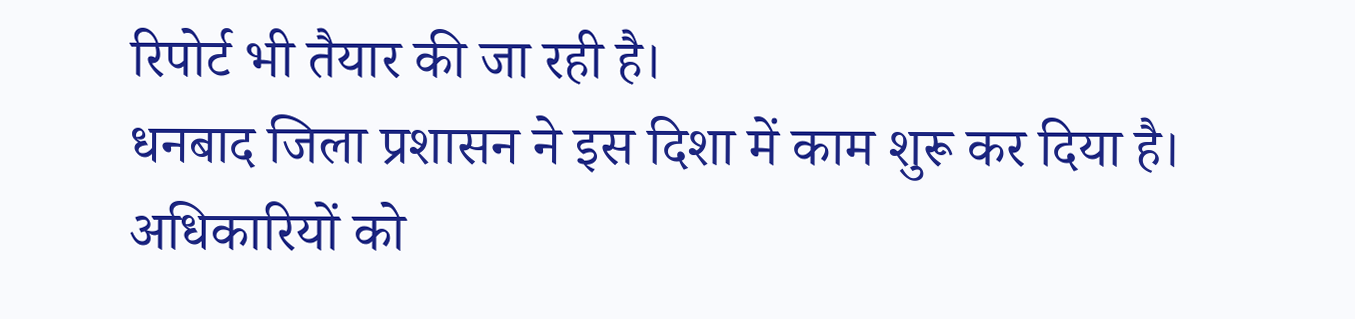रिपोर्ट भी तैयार की जा रही है।
धनबाद जिला प्रशासन ने इस दिशा में काम शुरू कर दिया है। अधिकारियों को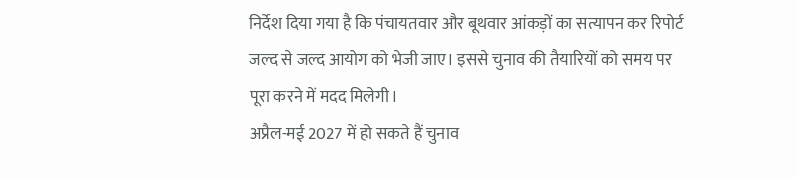निर्देश दिया गया है कि पंचायतवार और बूथवार आंकड़ों का सत्यापन कर रिपोर्ट जल्द से जल्द आयोग को भेजी जाए। इससे चुनाव की तैयारियों को समय पर पूरा करने में मदद मिलेगी।
अप्रैल-मई 2027 में हो सकते हैं चुनाव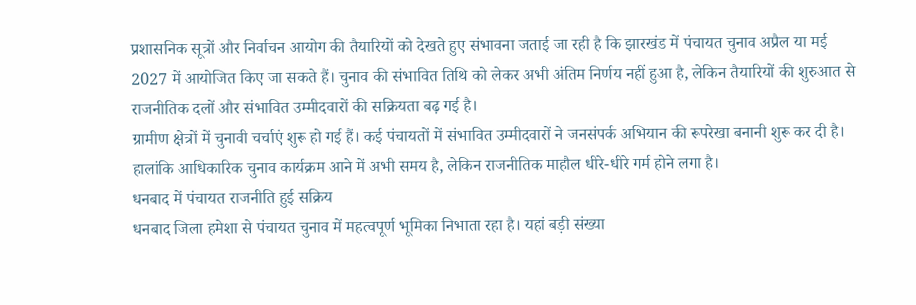प्रशासनिक सूत्रों और निर्वाचन आयोग की तैयारियों को देखते हुए संभावना जताई जा रही है कि झारखंड में पंचायत चुनाव अप्रैल या मई 2027 में आयोजित किए जा सकते हैं। चुनाव की संभावित तिथि को लेकर अभी अंतिम निर्णय नहीं हुआ है, लेकिन तैयारियों की शुरुआत से राजनीतिक दलों और संभावित उम्मीदवारों की सक्रियता बढ़ गई है।
ग्रामीण क्षेत्रों में चुनावी चर्चाएं शुरू हो गई हैं। कई पंचायतों में संभावित उम्मीदवारों ने जनसंपर्क अभियान की रूपरेखा बनानी शुरू कर दी है। हालांकि आधिकारिक चुनाव कार्यक्रम आने में अभी समय है, लेकिन राजनीतिक माहौल धीरे-धीरे गर्म होने लगा है।
धनबाद में पंचायत राजनीति हुई सक्रिय
धनबाद जिला हमेशा से पंचायत चुनाव में महत्वपूर्ण भूमिका निभाता रहा है। यहां बड़ी संख्या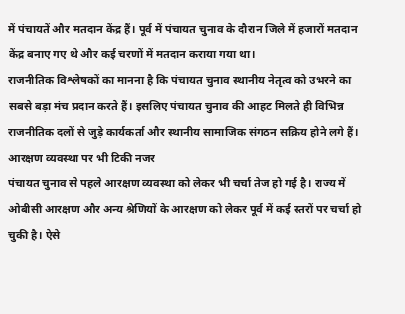में पंचायतें और मतदान केंद्र हैं। पूर्व में पंचायत चुनाव के दौरान जिले में हजारों मतदान केंद्र बनाए गए थे और कई चरणों में मतदान कराया गया था।
राजनीतिक विश्लेषकों का मानना है कि पंचायत चुनाव स्थानीय नेतृत्व को उभरने का सबसे बड़ा मंच प्रदान करते हैं। इसलिए पंचायत चुनाव की आहट मिलते ही विभिन्न राजनीतिक दलों से जुड़े कार्यकर्ता और स्थानीय सामाजिक संगठन सक्रिय होने लगे हैं।
आरक्षण व्यवस्था पर भी टिकी नजर
पंचायत चुनाव से पहले आरक्षण व्यवस्था को लेकर भी चर्चा तेज हो गई है। राज्य में ओबीसी आरक्षण और अन्य श्रेणियों के आरक्षण को लेकर पूर्व में कई स्तरों पर चर्चा हो चुकी है। ऐसे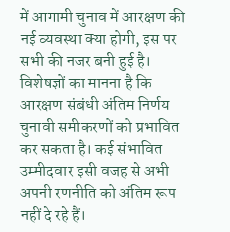में आगामी चुनाव में आरक्षण की नई व्यवस्था क्या होगी, इस पर सभी की नजर बनी हुई है।
विशेषज्ञों का मानना है कि आरक्षण संबंधी अंतिम निर्णय चुनावी समीकरणों को प्रभावित कर सकता है। कई संभावित उम्मीदवार इसी वजह से अभी अपनी रणनीति को अंतिम रूप नहीं दे रहे हैं।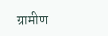ग्रामीण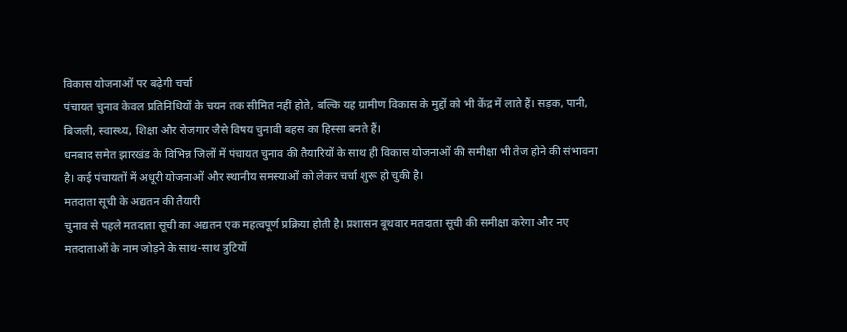विकास योजनाओं पर बढ़ेगी चर्चा
पंचायत चुनाव केवल प्रतिनिधियों के चयन तक सीमित नहीं होते, बल्कि यह ग्रामीण विकास के मुद्दों को भी केंद्र में लाते हैं। सड़क, पानी, बिजली, स्वास्थ्य, शिक्षा और रोजगार जैसे विषय चुनावी बहस का हिस्सा बनते हैं।
धनबाद समेत झारखंड के विभिन्न जिलों में पंचायत चुनाव की तैयारियों के साथ ही विकास योजनाओं की समीक्षा भी तेज होने की संभावना है। कई पंचायतों में अधूरी योजनाओं और स्थानीय समस्याओं को लेकर चर्चा शुरू हो चुकी है।
मतदाता सूची के अद्यतन की तैयारी
चुनाव से पहले मतदाता सूची का अद्यतन एक महत्वपूर्ण प्रक्रिया होती है। प्रशासन बूथवार मतदाता सूची की समीक्षा करेगा और नए मतदाताओं के नाम जोड़ने के साथ-साथ त्रुटियों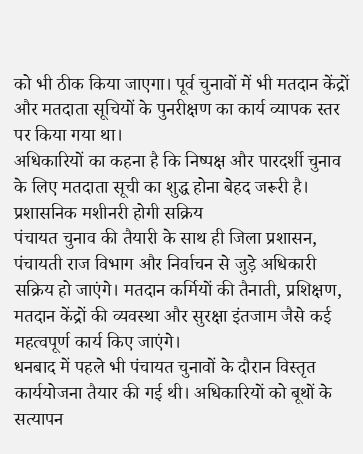को भी ठीक किया जाएगा। पूर्व चुनावों में भी मतदान केंद्रों और मतदाता सूचियों के पुनरीक्षण का कार्य व्यापक स्तर पर किया गया था।
अधिकारियों का कहना है कि निष्पक्ष और पारदर्शी चुनाव के लिए मतदाता सूची का शुद्ध होना बेहद जरूरी है।
प्रशासनिक मशीनरी होगी सक्रिय
पंचायत चुनाव की तैयारी के साथ ही जिला प्रशासन, पंचायती राज विभाग और निर्वाचन से जुड़े अधिकारी सक्रिय हो जाएंगे। मतदान कर्मियों की तैनाती, प्रशिक्षण, मतदान केंद्रों की व्यवस्था और सुरक्षा इंतजाम जैसे कई महत्वपूर्ण कार्य किए जाएंगे।
धनबाद में पहले भी पंचायत चुनावों के दौरान विस्तृत कार्ययोजना तैयार की गई थी। अधिकारियों को बूथों के सत्यापन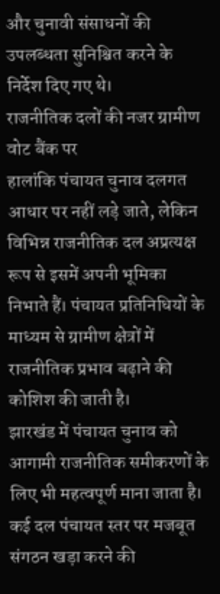और चुनावी संसाधनों की उपलब्धता सुनिश्चित करने के निर्देश दिए गए थे।
राजनीतिक दलों की नजर ग्रामीण वोट बैंक पर
हालांकि पंचायत चुनाव दलगत आधार पर नहीं लड़े जाते, लेकिन विभिन्न राजनीतिक दल अप्रत्यक्ष रूप से इसमें अपनी भूमिका निभाते हैं। पंचायत प्रतिनिधियों के माध्यम से ग्रामीण क्षेत्रों में राजनीतिक प्रभाव बढ़ाने की कोशिश की जाती है।
झारखंड में पंचायत चुनाव को आगामी राजनीतिक समीकरणों के लिए भी महत्वपूर्ण माना जाता है। कई दल पंचायत स्तर पर मजबूत संगठन खड़ा करने की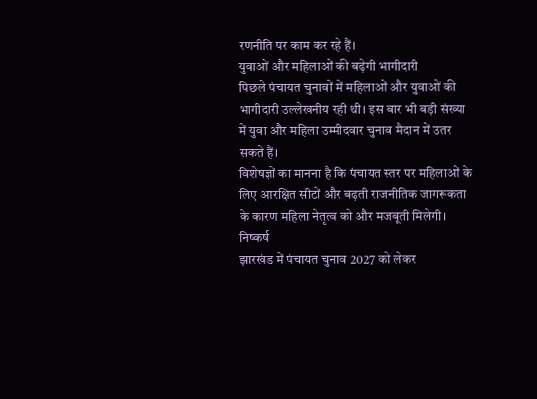रणनीति पर काम कर रहे हैं।
युवाओं और महिलाओं की बढ़ेगी भागीदारी
पिछले पंचायत चुनावों में महिलाओं और युवाओं की भागीदारी उल्लेखनीय रही थी। इस बार भी बड़ी संख्या में युवा और महिला उम्मीदवार चुनाव मैदान में उतर सकते हैं।
विशेषज्ञों का मानना है कि पंचायत स्तर पर महिलाओं के लिए आरक्षित सीटों और बढ़ती राजनीतिक जागरूकता के कारण महिला नेतृत्व को और मजबूती मिलेगी।
निष्कर्ष
झारखंड में पंचायत चुनाव 2027 को लेकर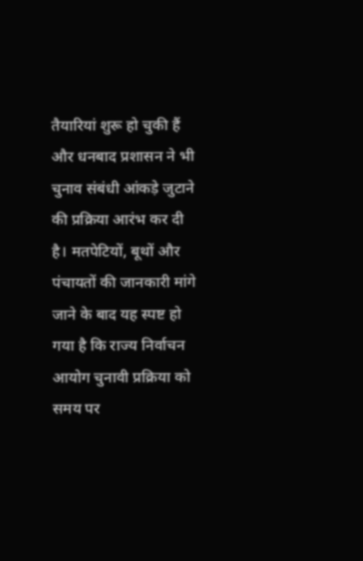तैयारियां शुरू हो चुकी हैं और धनबाद प्रशासन ने भी चुनाव संबंधी आंकड़े जुटाने की प्रक्रिया आरंभ कर दी है। मतपेटियों, बूथों और पंचायतों की जानकारी मांगे जाने के बाद यह स्पष्ट हो गया है कि राज्य निर्वाचन आयोग चुनावी प्रक्रिया को समय पर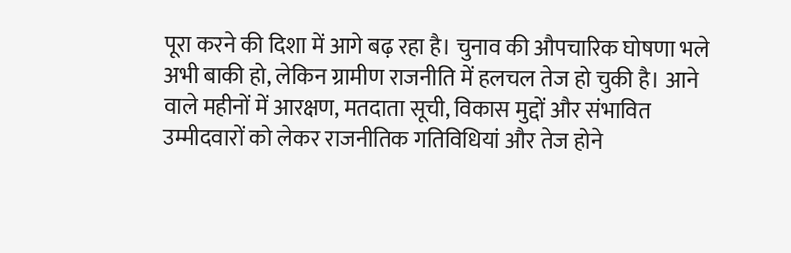पूरा करने की दिशा में आगे बढ़ रहा है। चुनाव की औपचारिक घोषणा भले अभी बाकी हो, लेकिन ग्रामीण राजनीति में हलचल तेज हो चुकी है। आने वाले महीनों में आरक्षण, मतदाता सूची, विकास मुद्दों और संभावित उम्मीदवारों को लेकर राजनीतिक गतिविधियां और तेज होने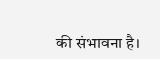की संभावना है।